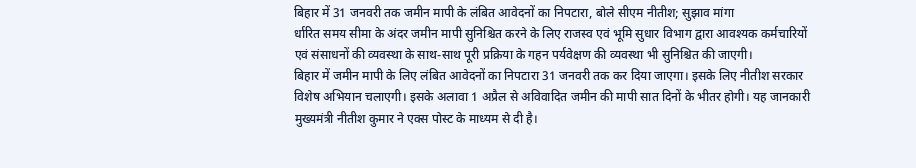बिहार में 31 जनवरी तक जमीन मापी के लंबित आवेदनों का निपटारा, बोले सीएम नीतीश; सुझाव मांगा
र्धारित समय सीमा के अंदर जमीन मापी सुनिश्चित करने के लिए राजस्व एवं भूमि सुधार विभाग द्वारा आवश्यक कर्मचारियों एवं संसाधनों की व्यवस्था के साथ-साथ पूरी प्रक्रिया के गहन पर्यवेक्षण की व्यवस्था भी सुनिश्चित की जाएगी।
बिहार में जमीन मापी के लिए लंबित आवेदनों का निपटारा 31 जनवरी तक कर दिया जाएगा। इसके लिए नीतीश सरकार विशेष अभियान चलाएगी। इसके अलावा 1 अप्रैल से अविवादित जमीन की मापी सात दिनों के भीतर होगी। यह जानकारी मुख्यमंत्री नीतीश कुमार ने एक्स पोस्ट के माध्यम से दी है।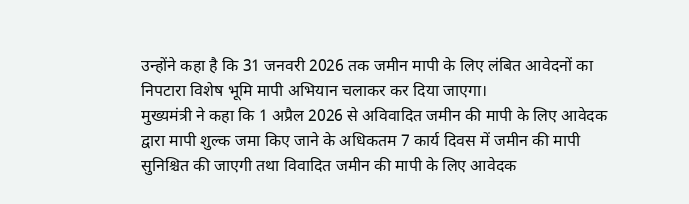उन्होंने कहा है कि 31 जनवरी 2026 तक जमीन मापी के लिए लंबित आवेदनों का निपटारा विशेष भूमि मापी अभियान चलाकर कर दिया जाएगा।
मुख्यमंत्री ने कहा कि 1 अप्रैल 2026 से अविवादित जमीन की मापी के लिए आवेदक द्वारा मापी शुल्क जमा किए जाने के अधिकतम 7 कार्य दिवस में जमीन की मापी सुनिश्चित की जाएगी तथा विवादित जमीन की मापी के लिए आवेदक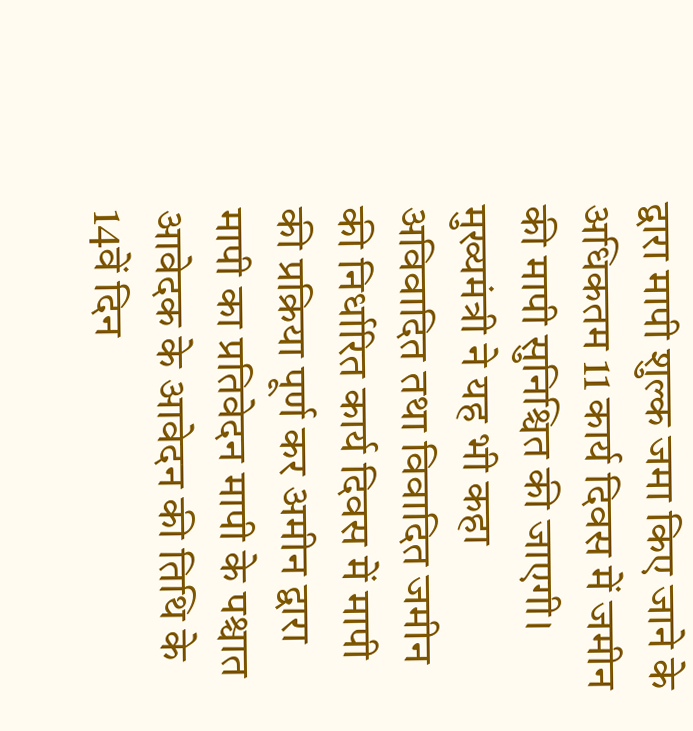द्वारा मापी शुल्क जमा किए जाने के अधिकतम 11 कार्य दिवस में जमीन की मापी सुनिश्चित की जाएगी।
मुख्यमंत्री ने यह भी कहा अविवादित तथा विवादित जमीन की निर्धारित कार्य दिवस में मापी की प्रक्रिया पूर्ण कर अमीन द्वारा मापी का प्रतिवेदन मापी के पश्चात आवेदक के आवेदन की तिथि के 14वें दिन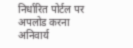निर्धारित पोर्टल पर अपलोड करना अनिवार्य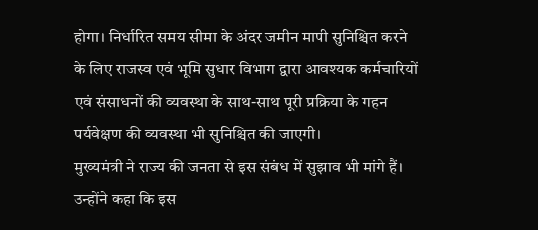होगा। निर्धारित समय सीमा के अंदर जमीन मापी सुनिश्चित करने के लिए राजस्व एवं भूमि सुधार विभाग द्वारा आवश्यक कर्मचारियों एवं संसाधनों की व्यवस्था के साथ-साथ पूरी प्रक्रिया के गहन पर्यवेक्षण की व्यवस्था भी सुनिश्चित की जाएगी।
मुख्यमंत्री ने राज्य की जनता से इस संबंध में सुझाव भी मांगे हैं। उन्होंने कहा कि इस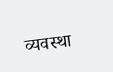व्यवस्था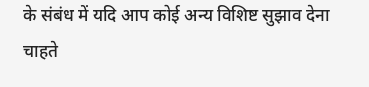के संबंध में यदि आप कोई अन्य विशिष्ट सुझाव देना चाहते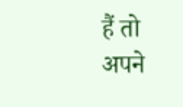हैं तो अपने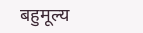बहुमूल्य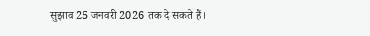सुझाव 25 जनवरी 2026 तक दे सकते हैं।